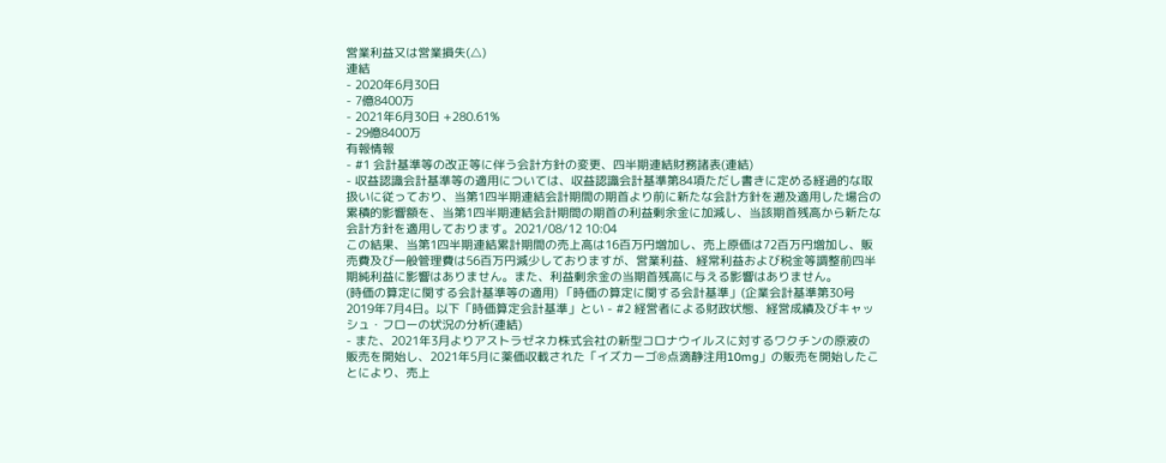営業利益又は営業損失(△)
連結
- 2020年6月30日
- 7億8400万
- 2021年6月30日 +280.61%
- 29億8400万
有報情報
- #1 会計基準等の改正等に伴う会計方針の変更、四半期連結財務諸表(連結)
- 収益認識会計基準等の適用については、収益認識会計基準第84項ただし書きに定める経過的な取扱いに従っており、当第1四半期連結会計期間の期首より前に新たな会計方針を遡及適用した場合の累積的影響額を、当第1四半期連結会計期間の期首の利益剰余金に加減し、当該期首残高から新たな会計方針を適用しております。2021/08/12 10:04
この結果、当第1四半期連結累計期間の売上高は16百万円増加し、売上原価は72百万円増加し、販売費及び一般管理費は56百万円減少しておりますが、営業利益、経常利益および税金等調整前四半期純利益に影響はありません。また、利益剰余金の当期首残高に与える影響はありません。
(時価の算定に関する会計基準等の適用) 「時価の算定に関する会計基準」(企業会計基準第30号 2019年7月4日。以下「時価算定会計基準」とい - #2 経営者による財政状態、経営成績及びキャッシュ・フローの状況の分析(連結)
- また、2021年3月よりアストラゼネカ株式会社の新型コロナウイルスに対するワクチンの原液の販売を開始し、2021年5月に薬価収載された「イズカーゴ®点滴静注用10mg」の販売を開始したことにより、売上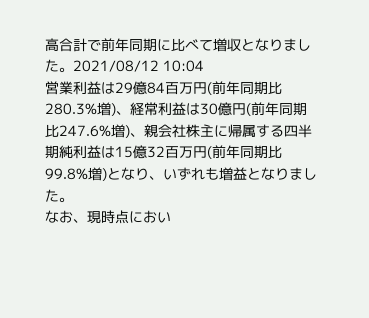高合計で前年同期に比べて増収となりました。2021/08/12 10:04
営業利益は29億84百万円(前年同期比280.3%増)、経常利益は30億円(前年同期比247.6%増)、親会社株主に帰属する四半期純利益は15億32百万円(前年同期比99.8%増)となり、いずれも増益となりました。
なお、現時点におい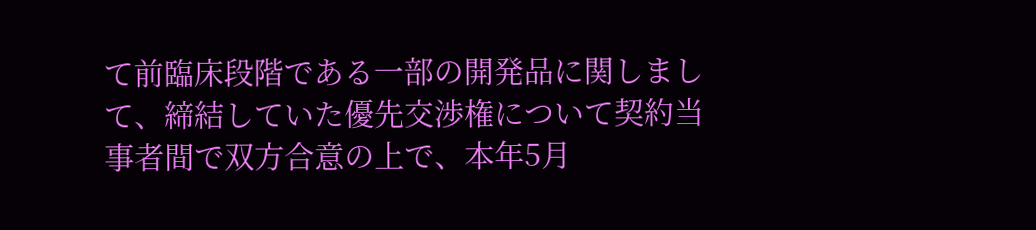て前臨床段階である一部の開発品に関しまして、締結していた優先交渉権について契約当事者間で双方合意の上で、本年5月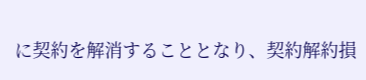に契約を解消することとなり、契約解約損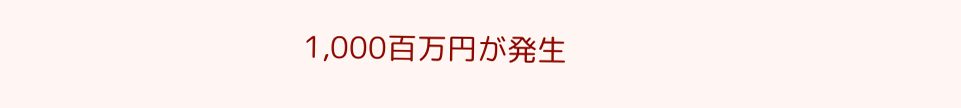1,000百万円が発生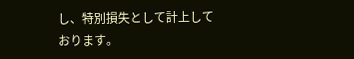し、特別損失として計上しております。